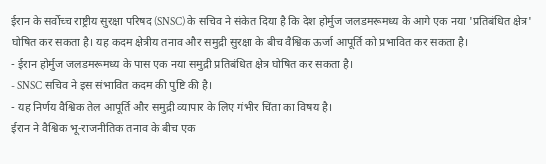ईरान के सर्वोच्च राष्ट्रीय सुरक्षा परिषद (SNSC) के सचिव ने संकेत दिया है कि देश होर्मुज जलडमरूमध्य के आगे एक नया 'प्रतिबंधित क्षेत्र' घोषित कर सकता है। यह कदम क्षेत्रीय तनाव और समुद्री सुरक्षा के बीच वैश्विक ऊर्जा आपूर्ति को प्रभावित कर सकता है।
- ईरान होर्मुज जलडमरूमध्य के पास एक नया समुद्री प्रतिबंधित क्षेत्र घोषित कर सकता है।
- SNSC सचिव ने इस संभावित कदम की पुष्टि की है।
- यह निर्णय वैश्विक तेल आपूर्ति और समुद्री व्यापार के लिए गंभीर चिंता का विषय है।
ईरान ने वैश्विक भू-राजनीतिक तनाव के बीच एक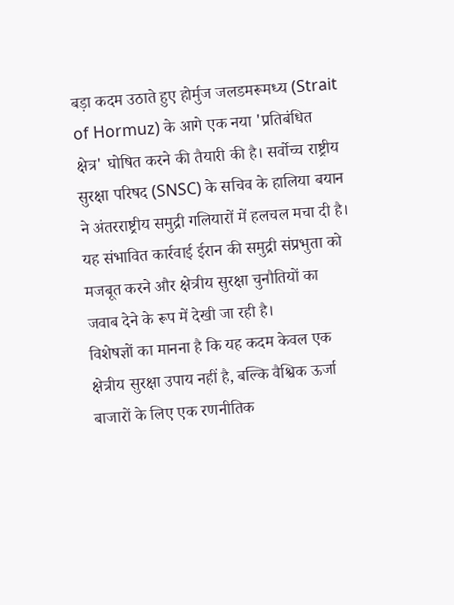बड़ा कदम उठाते हुए होर्मुज जलडमरूमध्य (Strait of Hormuz) के आगे एक नया 'प्रतिबंधित क्षेत्र' घोषित करने की तैयारी की है। सर्वोच्च राष्ट्रीय सुरक्षा परिषद (SNSC) के सचिव के हालिया बयान ने अंतरराष्ट्रीय समुद्री गलियारों में हलचल मचा दी है। यह संभावित कार्रवाई ईरान की समुद्री संप्रभुता को मजबूत करने और क्षेत्रीय सुरक्षा चुनौतियों का जवाब देने के रूप में देखी जा रही है।
विशेषज्ञों का मानना है कि यह कदम केवल एक क्षेत्रीय सुरक्षा उपाय नहीं है, बल्कि वैश्विक ऊर्जा बाजारों के लिए एक रणनीतिक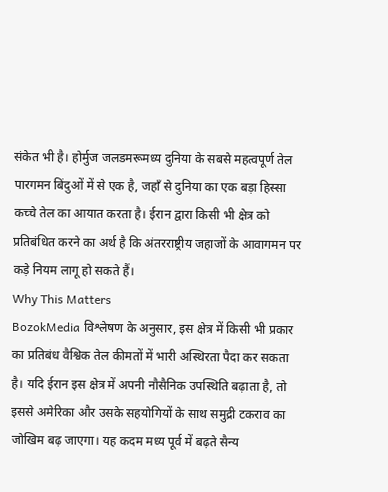संकेत भी है। होर्मुज जलडमरूमध्य दुनिया के सबसे महत्वपूर्ण तेल पारगमन बिंदुओं में से एक है, जहाँ से दुनिया का एक बड़ा हिस्सा कच्चे तेल का आयात करता है। ईरान द्वारा किसी भी क्षेत्र को प्रतिबंधित करने का अर्थ है कि अंतरराष्ट्रीय जहाजों के आवागमन पर कड़े नियम लागू हो सकते हैं।
Why This Matters
BozokMedia विश्लेषण के अनुसार, इस क्षेत्र में किसी भी प्रकार का प्रतिबंध वैश्विक तेल कीमतों में भारी अस्थिरता पैदा कर सकता है। यदि ईरान इस क्षेत्र में अपनी नौसैनिक उपस्थिति बढ़ाता है, तो इससे अमेरिका और उसके सहयोगियों के साथ समुद्री टकराव का जोखिम बढ़ जाएगा। यह कदम मध्य पूर्व में बढ़ते सैन्य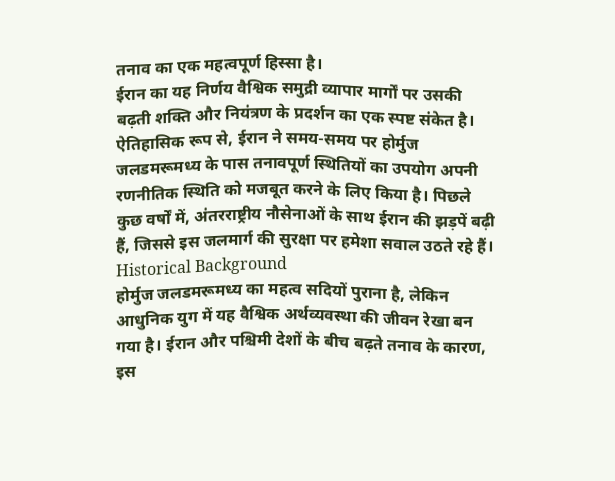तनाव का एक महत्वपूर्ण हिस्सा है।
ईरान का यह निर्णय वैश्विक समुद्री व्यापार मार्गों पर उसकी बढ़ती शक्ति और नियंत्रण के प्रदर्शन का एक स्पष्ट संकेत है।
ऐतिहासिक रूप से, ईरान ने समय-समय पर होर्मुज जलडमरूमध्य के पास तनावपूर्ण स्थितियों का उपयोग अपनी रणनीतिक स्थिति को मजबूत करने के लिए किया है। पिछले कुछ वर्षों में, अंतरराष्ट्रीय नौसेनाओं के साथ ईरान की झड़पें बढ़ी हैं, जिससे इस जलमार्ग की सुरक्षा पर हमेशा सवाल उठते रहे हैं।
Historical Background
होर्मुज जलडमरूमध्य का महत्व सदियों पुराना है, लेकिन आधुनिक युग में यह वैश्विक अर्थव्यवस्था की जीवन रेखा बन गया है। ईरान और पश्चिमी देशों के बीच बढ़ते तनाव के कारण, इस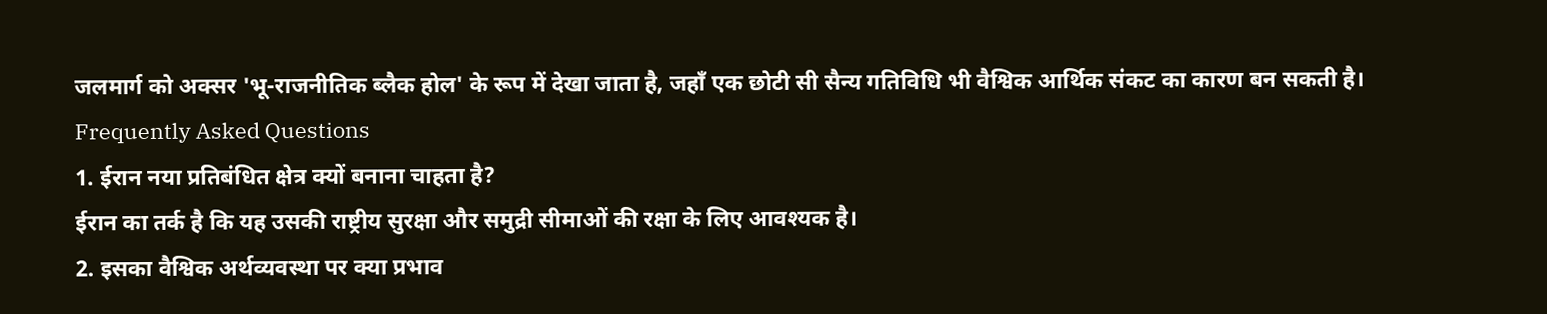जलमार्ग को अक्सर 'भू-राजनीतिक ब्लैक होल' के रूप में देखा जाता है, जहाँ एक छोटी सी सैन्य गतिविधि भी वैश्विक आर्थिक संकट का कारण बन सकती है।
Frequently Asked Questions
1. ईरान नया प्रतिबंधित क्षेत्र क्यों बनाना चाहता है?
ईरान का तर्क है कि यह उसकी राष्ट्रीय सुरक्षा और समुद्री सीमाओं की रक्षा के लिए आवश्यक है।
2. इसका वैश्विक अर्थव्यवस्था पर क्या प्रभाव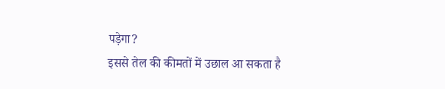पड़ेगा?
इससे तेल की कीमतों में उछाल आ सकता है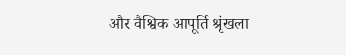और वैश्विक आपूर्ति श्रृंखला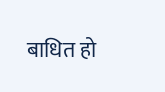बाधित हो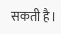सकती है।